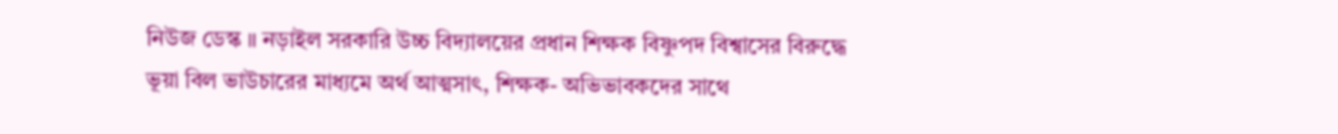নিউজ ডেস্ক ॥ নড়াইল সরকারি উচ্চ বিদ্যালয়ের প্রধান শিক্ষক বিষ্ণুপদ বিশ্বাসের বিরুদ্ধে ভূয়া বিল ভাউচারের মাধ্যমে অর্থ আত্মসাৎ, শিক্ষক- অভিভাবকদের সাথে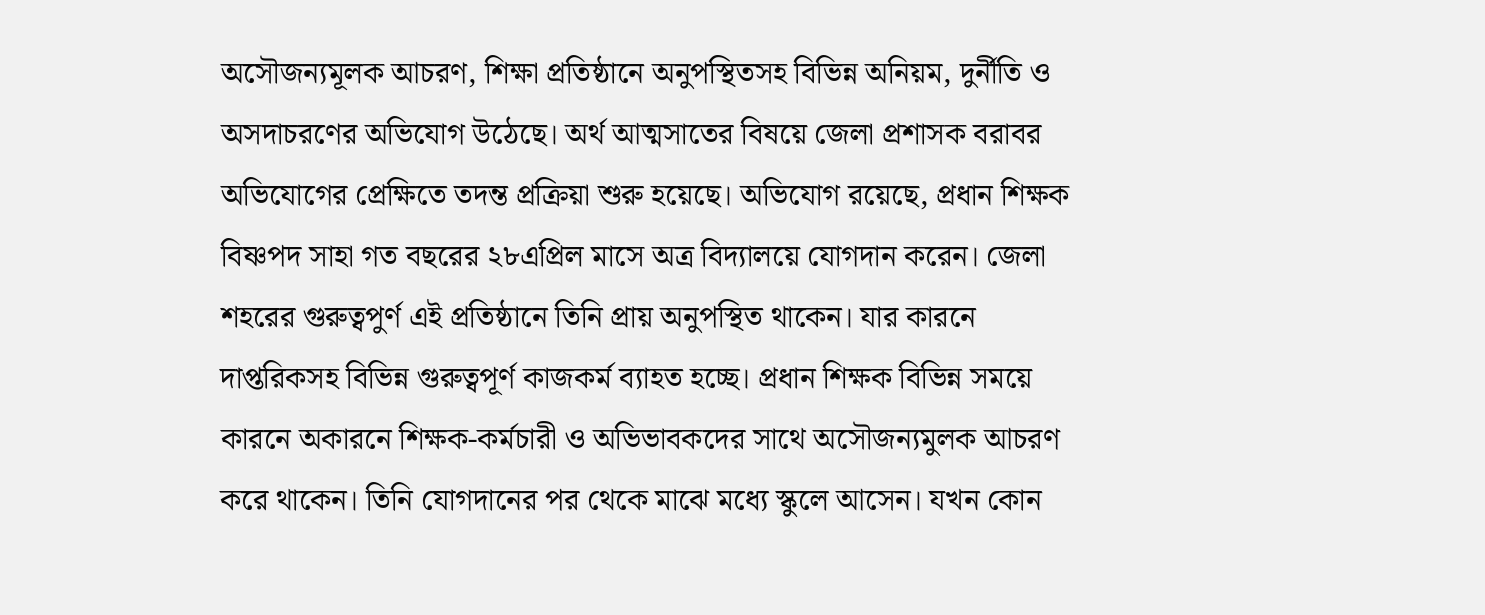অসৌজন্যমূলক আচরণ, শিক্ষা প্রতিষ্ঠানে অনুপস্থিতসহ বিভিন্ন অনিয়ম, দুর্নীতি ও অসদাচরণের অভিযোগ উঠেছে। অর্থ আত্মসাতের বিষয়ে জেলা প্রশাসক বরাবর অভিযোগের প্রেক্ষিতে তদন্ত প্রক্রিয়া শুরু হয়েছে। অভিযোগ রয়েছে, প্রধান শিক্ষক বিষ্ণপদ সাহা গত বছরের ২৮এপ্রিল মাসে অত্র বিদ্যালয়ে যোগদান করেন। জেলা শহরের গুরুত্বপুর্ণ এই প্রতিষ্ঠানে তিনি প্রায় অনুপস্থিত থাকেন। যার কারনে দাপ্তরিকসহ বিভিন্ন গুরুত্বপূর্ণ কাজকর্ম ব্যাহত হচ্ছে। প্রধান শিক্ষক বিভিন্ন সময়ে কারনে অকারনে শিক্ষক-কর্মচারী ও অভিভাবকদের সাথে অসৌজন্যমুলক আচরণ করে থাকেন। তিনি যোগদানের পর থেকে মাঝে মধ্যে স্কুলে আসেন। যখন কোন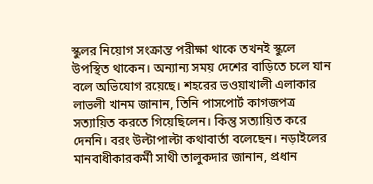স্কুলর নিয়োগ সংক্রান্ত পরীক্ষা থাকে তখনই স্কুলে উপস্থিত থাকেন। অন্যান্য সময় দেশের বাড়িতে চলে যান বলে অভিযোগ রয়েছে। শহরের ভওয়াখালী এলাকার লাভলী খানম জানান, তিনি পাসপোর্ট কাগজপত্র সত্যায়িত করতে গিয়েছিলেন। কিন্তু সত্যায়িত করে দেননি। বরং উল্টাপাল্টা কথাবার্তা বলেছেন। নড়াইলের মানবাধীকারকর্মী সাথী তালুকদার জানান, প্রধান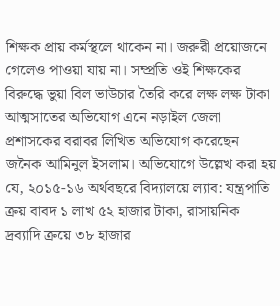শিক্ষক প্রায় কর্মস্থলে থাকেন না। জরুরী প্রয়োজনে গেলেও পাওয়া যায় না। সম্প্রতি ওই শিক্ষকের বিরুদ্ধে ভুয়া বিল ভাউচার তৈরি করে লক্ষ লক্ষ টাকা আত্মসাতের অভিযোগ এনে নড়াইল জেলা প্রশাসকের বরাবর লিখিত অভিযোগ করেছেন জনৈক আমিনুল ইসলাম। অভিযোগে উল্লেখ করা হয় যে, ২০১৫-১৬ অর্থবছরে বিদ্যালয়ে ল্যাব: যন্ত্রপাতি ক্রয় বাবদ ১ লাখ ৫২ হাজার টাকা, রাসায়নিক দ্রব্যাদি ক্রয়ে ৩৮ হাজার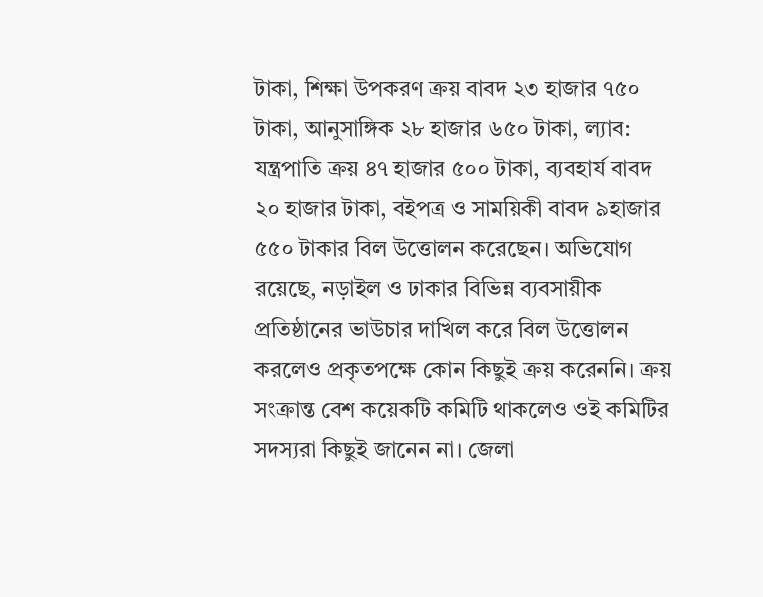টাকা, শিক্ষা উপকরণ ক্রয় বাবদ ২৩ হাজার ৭৫০ টাকা, আনুসাঙ্গিক ২৮ হাজার ৬৫০ টাকা, ল্যাব: যন্ত্রপাতি ক্রয় ৪৭ হাজার ৫০০ টাকা, ব্যবহার্য বাবদ ২০ হাজার টাকা, বইপত্র ও সাময়িকী বাবদ ৯হাজার ৫৫০ টাকার বিল উত্তোলন করেছেন। অভিযোগ রয়েছে, নড়াইল ও ঢাকার বিভিন্ন ব্যবসায়ীক প্রতিষ্ঠানের ভাউচার দাখিল করে বিল উত্তোলন করলেও প্রকৃতপক্ষে কোন কিছুই ক্রয় করেননি। ক্রয় সংক্রান্ত বেশ কয়েকটি কমিটি থাকলেও ওই কমিটির সদস্যরা কিছুই জানেন না। জেলা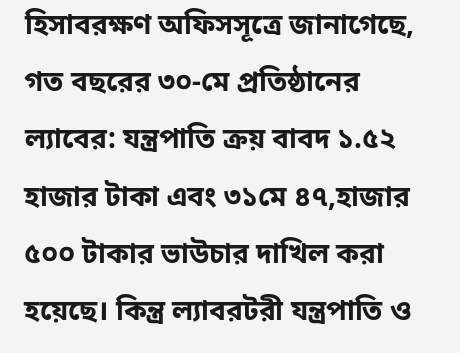হিসাবরক্ষণ অফিসসূত্রে জানাগেছে, গত বছরের ৩০-মে প্রতিষ্ঠানের ল্যাবের: যন্ত্রপাতি ক্রয় বাবদ ১.৫২ হাজার টাকা এবং ৩১মে ৪৭,হাজার ৫০০ টাকার ভাউচার দাখিল করা হয়েছে। কিন্ত্র ল্যাবরটরী যন্ত্রপাতি ও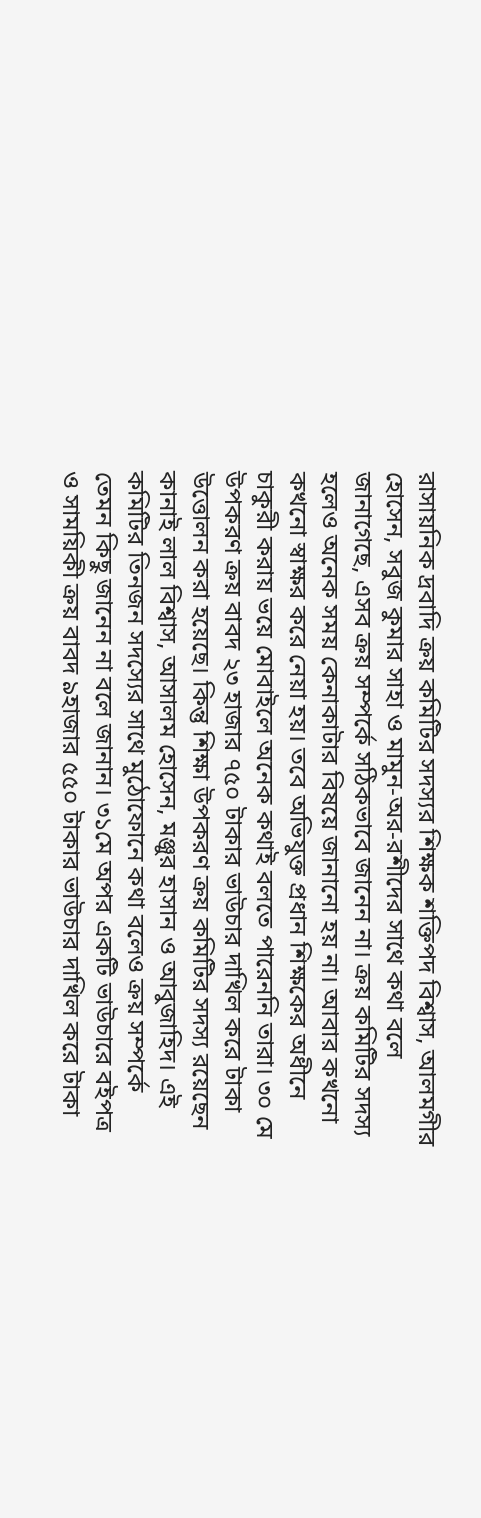রাসায়নিক দ্রবাদি ক্রয় কমিটির সদস্যর শিক্ষক শক্তিপদ বিশ্বাস, আলমগীর হোসেন, সবুজ কুমার সাহা ও মামুন-অর-রশীদের সাথে কথা বলে জানাগেছে, এসব ক্রয় সম্পর্কে সঠিকভাবে জানেন না। ক্রয় কমিটির সদস্য হলেও অনেক সময় কেনাকাটার বিষয়ে জানানো হয় না। আবার কখনো কখনো স্বাক্ষর করে নেয়া হয়। তবে অভিযুক্ত প্রধান শিক্ষকের অধীনে চাকুরী করায় ভয়ে মোবাইলে অনেক কথাই বলতে পারেননি তারা। ৩০ মে উপকরণ ক্রয় বাবদ ২৩ হাজার ৭৫০ টাকার ভাউচার দাখিল করে টাকা উত্তোলন করা হয়েছে। কিন্তু শিক্ষা উপকরণ ক্রয় কমিটির সদস্য রয়েছেন কানাই লাল বিশ্বাস, আসালম হোসেন, মঞ্জুর হাসান ও আবুজাহিদ। এই কমিটির তিনজন সদস্যের সাথে মুঠোফোনে কথা বলেও ক্রয় সম্পর্কে তেমন কিছু জানেন না বলে জানান। ৩১মে অপর একটি ভাউচারে বইপত্র ও সাময়িকী ক্রয় বাবদ ৯হাজার ৫৫০ টাকার ভাউচার দাখিল করে টাকা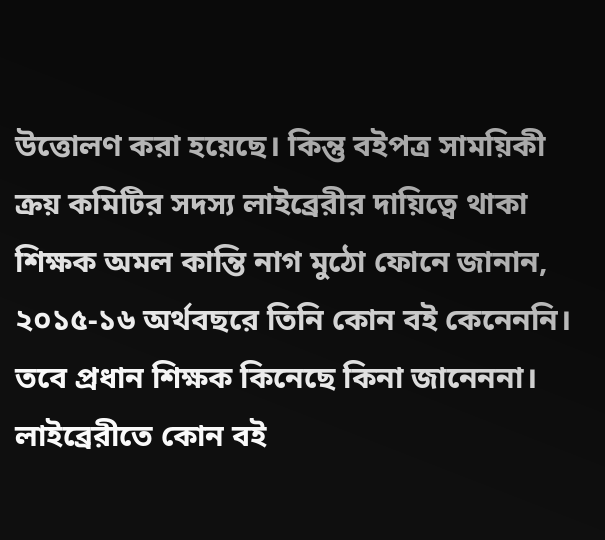উত্তোলণ করা হয়েছে। কিন্তু বইপত্র সাময়িকী ক্রয় কমিটির সদস্য লাইব্রেরীর দায়িত্বে থাকা শিক্ষক অমল কান্তি নাগ মুঠো ফোনে জানান, ২০১৫-১৬ অর্থবছরে তিনি কোন বই কেনেননি। তবে প্রধান শিক্ষক কিনেছে কিনা জানেননা। লাইব্রেরীতে কোন বই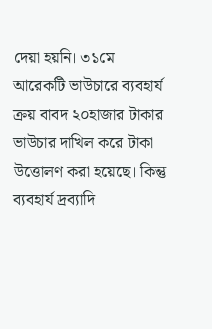দেয়া হয়নি। ৩১মে আরেকটি ভাউচারে ব্যবহার্য ক্রয় বাবদ ২০হাজার টাকার ভাউচার দাখিল করে টাকা উত্তোলণ করা হয়েছে। কিন্তু ব্যবহার্য দ্রব্যাদি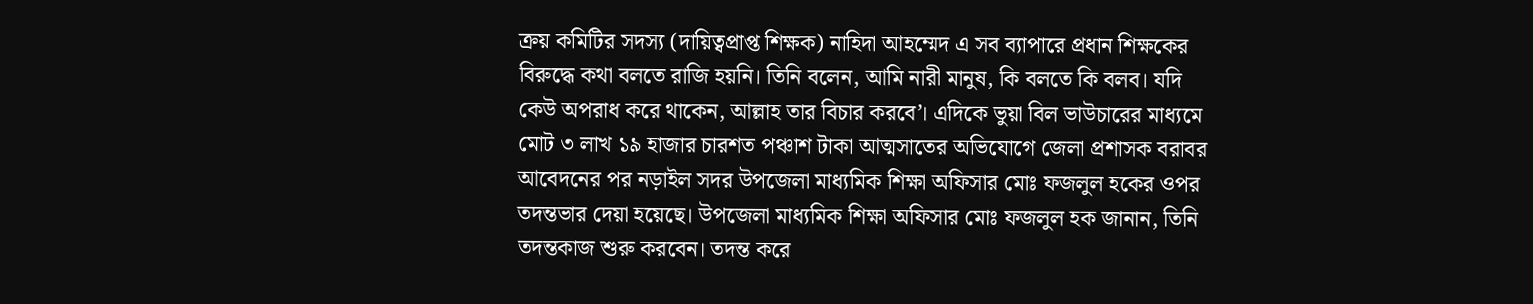ক্রয় কমিটির সদস্য (দায়িত্বপ্রাপ্ত শিক্ষক) নাহিদা আহম্মেদ এ সব ব্যাপারে প্রধান শিক্ষকের বিরুদ্ধে কথা বলতে রাজি হয়নি। তিনি বলেন, আমি নারী মানুষ, কি বলতে কি বলব। যদি কেউ অপরাধ করে থাকেন, আল্লাহ তার বিচার করবে’। এদিকে ভুয়া বিল ভাউচারের মাধ্যমে মোট ৩ লাখ ১৯ হাজার চারশত পঞ্চাশ টাকা আত্মসাতের অভিযোগে জেলা প্রশাসক বরাবর আবেদনের পর নড়াইল সদর উপজেলা মাধ্যমিক শিক্ষা অফিসার মোঃ ফজলুল হকের ওপর তদন্তভার দেয়া হয়েছে। উপজেলা মাধ্যমিক শিক্ষা অফিসার মোঃ ফজলুল হক জানান, তিনি তদন্তকাজ শুরু করবেন। তদন্ত করে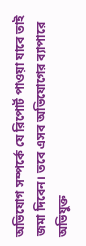অভিযোগ সম্পর্কে যে রিপোর্ট পাওয়া যাবে তাই জমা দিবেন। তবে এসব অভিযোগের ব্যাপারে অভিযুক্ত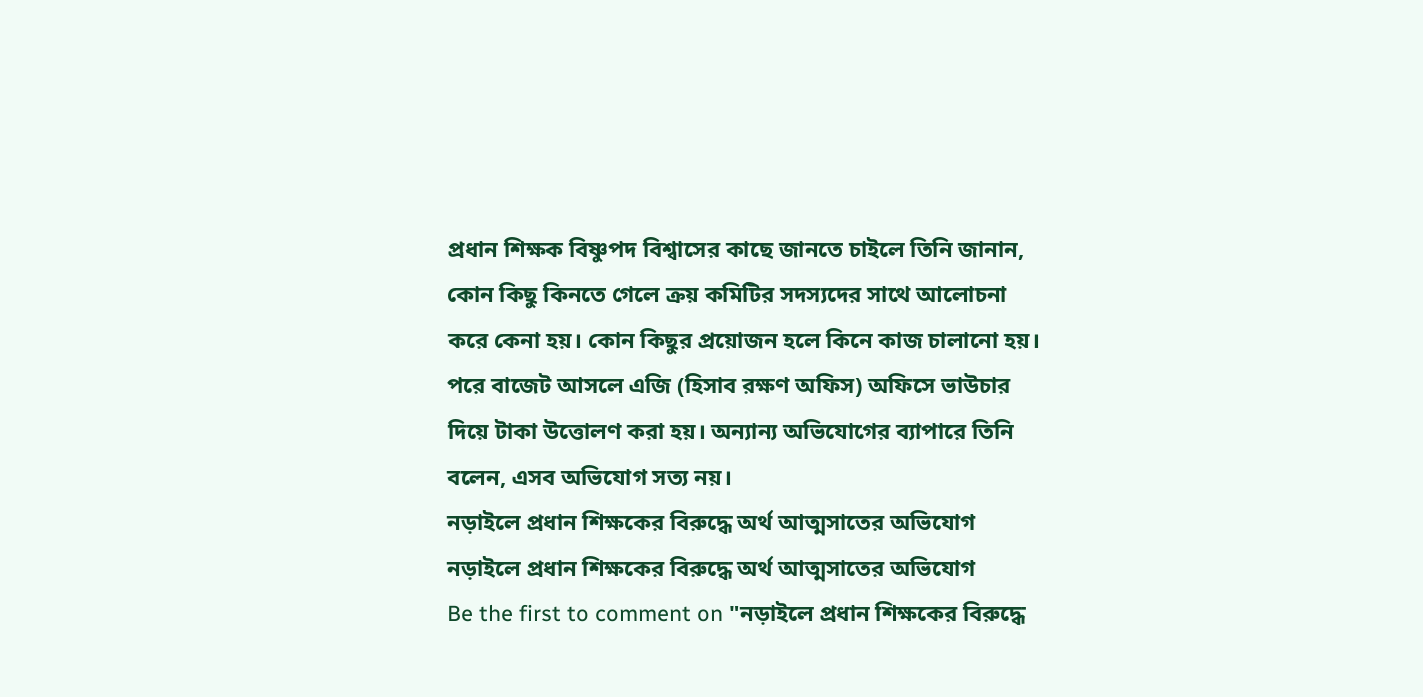প্রধান শিক্ষক বিষ্ণুপদ বিশ্বাসের কাছে জানতে চাইলে তিনি জানান, কোন কিছু কিনতে গেলে ক্রয় কমিটির সদস্যদের সাথে আলোচনা করে কেনা হয়। কোন কিছুর প্রয়োজন হলে কিনে কাজ চালানো হয়। পরে বাজেট আসলে এজি (হিসাব রক্ষণ অফিস) অফিসে ভাউচার দিয়ে টাকা উত্তোলণ করা হয়। অন্যান্য অভিযোগের ব্যাপারে তিনি বলেন, এসব অভিযোগ সত্য নয়।
নড়াইলে প্রধান শিক্ষকের বিরুদ্ধে অর্থ আত্মসাতের অভিযোগ
নড়াইলে প্রধান শিক্ষকের বিরুদ্ধে অর্থ আত্মসাতের অভিযোগ
Be the first to comment on "নড়াইলে প্রধান শিক্ষকের বিরুদ্ধে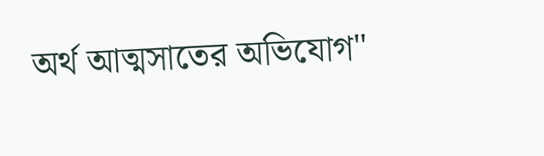অর্থ আত্মসাতের অভিযোগ"